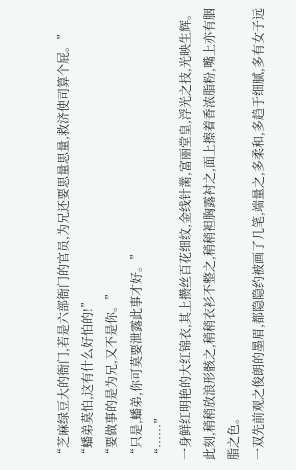“芝麻绿豆大的衙门,若是六部衙门的官员,为兄还要思量思量,救济使司算个屁。”
“蟠弟莫怕,这有什么好怕的!”
“要做事的是为兄,又不是你。”
“只是,蟠弟,你可莫要泄露此事才好。”
“……”
一身鲜红明艳的大红锦衣,其上攒丝百花细纹,金线针黹,富丽堂皇,浮光之技,光映生辉。
此刻,稍稍放浪形骸之,稍稍衣衫不整之,稍稍袒胸露衬之,面上擦着香浓脂粉,嘴上亦有胭脂之色。
一双先前观之俊朗的墨眉,都隐隐约被画了几笔,端量之,多柔和,多趋于细腻,多有女子远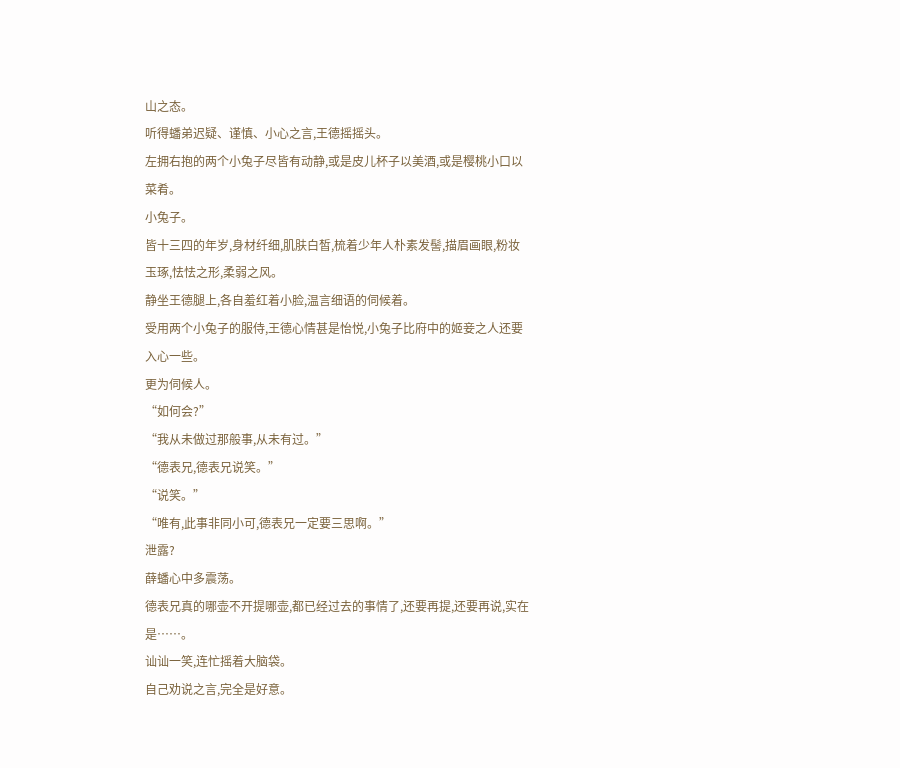山之态。
听得蟠弟迟疑、谨慎、小心之言,王德摇摇头。
左拥右抱的两个小兔子尽皆有动静,或是皮儿杯子以美酒,或是樱桃小口以菜肴。
小兔子。
皆十三四的年岁,身材纤细,肌肤白皙,梳着少年人朴素发髻,描眉画眼,粉妆玉琢,怯怯之形,柔弱之风。
静坐王德腿上,各自羞红着小脸,温言细语的伺候着。
受用两个小兔子的服侍,王德心情甚是怡悦,小兔子比府中的姬妾之人还要入心一些。
更为伺候人。
“如何会?”
“我从未做过那般事,从未有过。”
“德表兄,德表兄说笑。”
“说笑。”
“唯有,此事非同小可,德表兄一定要三思啊。”
泄露?
薛蟠心中多震荡。
德表兄真的哪壶不开提哪壶,都已经过去的事情了,还要再提,还要再说,实在是……。
讪讪一笑,连忙摇着大脑袋。
自己劝说之言,完全是好意。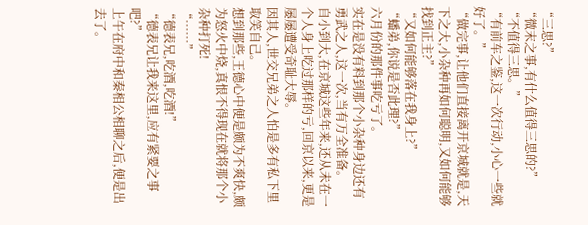“三思?”
“微末之事,有什么值得三思的?”
“不值得三思。”
“有前车之鉴,这一次行动,小心一些就好了。”
“做完事,让他们直接离开京城就是,天下之大,小杂种再如何聪明,又如何能够找到正主?”
“又如何能够落在我身上?”
“蟠弟,你说是否此理?”
六月份的那件事吃亏了。
实在是没有料到那个小杂种身边还有勇武之人,这一次,当有万全准备。
自小到大,在京城这些年来,还从未在一个人身上吃过那样的亏,回京以来,更是屡屡遭受奇耻大辱。
因其人,世交兄弟之人怕是多有私下里取笑自己。
想到那些,王德心中便是颇为不爽快,颇为怒火中烧,真恨不得现在就将那个小杂种打死!
“……”
“德表兄,吃酒,吃酒!”
“德表兄让我来这里,应有紧要之事吧?”
上午在府中和秦相公相聊之后,便是出去了。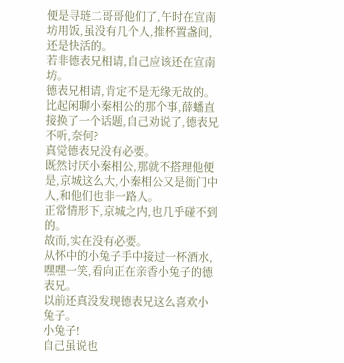便是寻琏二哥哥他们了,午时在宣南坊用饭,虽没有几个人,推杯置盏间,还是快活的。
若非德表兄相请,自己应该还在宣南坊。
德表兄相请,肯定不是无缘无故的。
比起闲聊小秦相公的那个事,薛蟠直接换了一个话题,自己劝说了,德表兄不听,奈何?
真觉德表兄没有必要。
既然讨厌小秦相公,那就不搭理他便是,京城这么大,小秦相公又是衙门中人,和他们也非一路人。
正常情形下,京城之内,也几乎碰不到的。
故而,实在没有必要。
从怀中的小兔子手中接过一杯酒水,嘿嘿一笑,看向正在亲香小兔子的德表兄。
以前还真没发现德表兄这么喜欢小兔子。
小兔子!
自己虽说也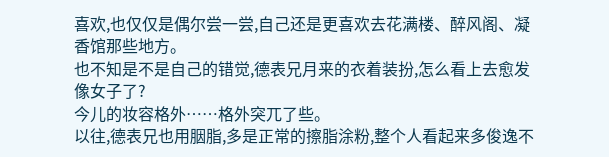喜欢,也仅仅是偶尔尝一尝,自己还是更喜欢去花满楼、醉风阁、凝香馆那些地方。
也不知是不是自己的错觉,德表兄月来的衣着装扮,怎么看上去愈发像女子了?
今儿的妆容格外……格外突兀了些。
以往,德表兄也用胭脂,多是正常的擦脂涂粉,整个人看起来多俊逸不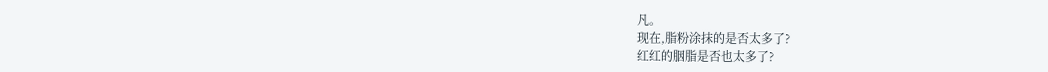凡。
现在,脂粉涂抹的是否太多了?
红红的胭脂是否也太多了?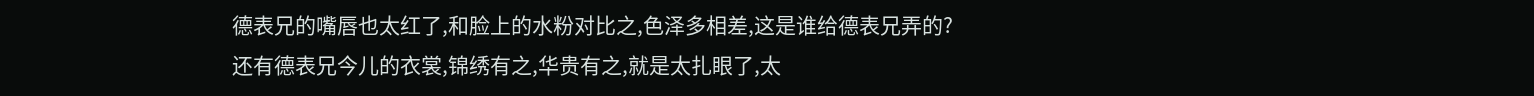德表兄的嘴唇也太红了,和脸上的水粉对比之,色泽多相差,这是谁给德表兄弄的?
还有德表兄今儿的衣裳,锦绣有之,华贵有之,就是太扎眼了,太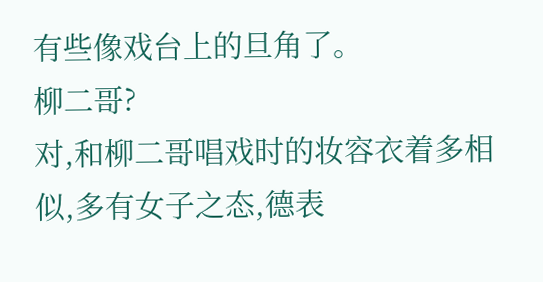有些像戏台上的旦角了。
柳二哥?
对,和柳二哥唱戏时的妆容衣着多相似,多有女子之态,德表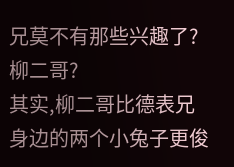兄莫不有那些兴趣了?
柳二哥?
其实,柳二哥比德表兄身边的两个小兔子更俊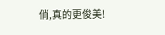俏,真的更俊美!